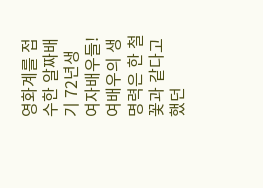영화계를 접수한 알짜배기 72년생 여자배우들!
여배우의 생명력은 한 철 꽃과 같다고 했던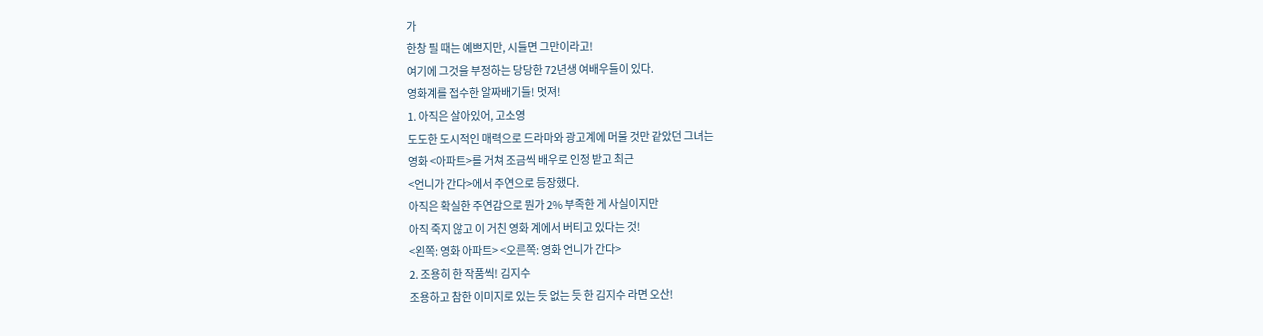가
한창 필 때는 예쁘지만, 시들면 그만이라고!
여기에 그것을 부정하는 당당한 72년생 여배우들이 있다.
영화계를 접수한 알짜배기들! 멋져!
1. 아직은 살아있어, 고소영
도도한 도시적인 매력으로 드라마와 광고계에 머물 것만 같았던 그녀는
영화 <아파트>를 거쳐 조금씩 배우로 인정 받고 최근
<언니가 간다>에서 주연으로 등장했다.
아직은 확실한 주연감으로 뭔가 2% 부족한 게 사실이지만
아직 죽지 않고 이 거친 영화 계에서 버티고 있다는 것!
<왼쪽: 영화 아파트> <오른쪽: 영화 언니가 간다>
2. 조용히 한 작품씩! 김지수
조용하고 참한 이미지로 있는 듯 없는 듯 한 김지수 라면 오산!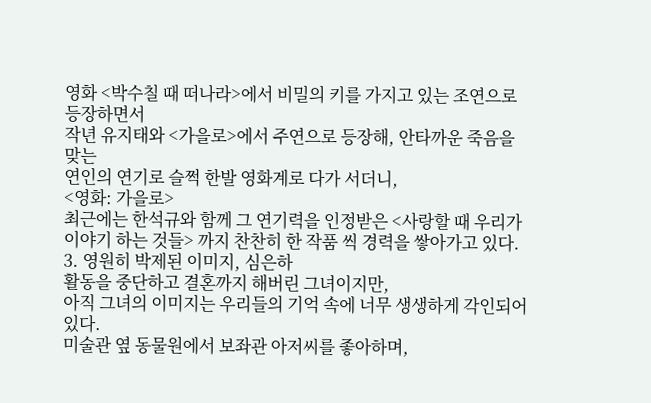영화 <박수칠 때 떠나라>에서 비밀의 키를 가지고 있는 조연으로 등장하면서
작년 유지태와 <가을로>에서 주연으로 등장해, 안타까운 죽음을 맞는
연인의 연기로 슬쩍 한발 영화계로 다가 서더니,
<영화: 가을로>
최근에는 한석규와 함께 그 연기력을 인정받은 <사랑할 때 우리가 이야기 하는 것들> 까지 찬찬히 한 작품 씩 경력을 쌓아가고 있다.
3. 영원히 박제된 이미지, 심은하
활동을 중단하고 결혼까지 해버린 그녀이지만,
아직 그녀의 이미지는 우리들의 기억 속에 너무 생생하게 각인되어 있다.
미술관 옆 동물원에서 보좌관 아저씨를 좋아하며,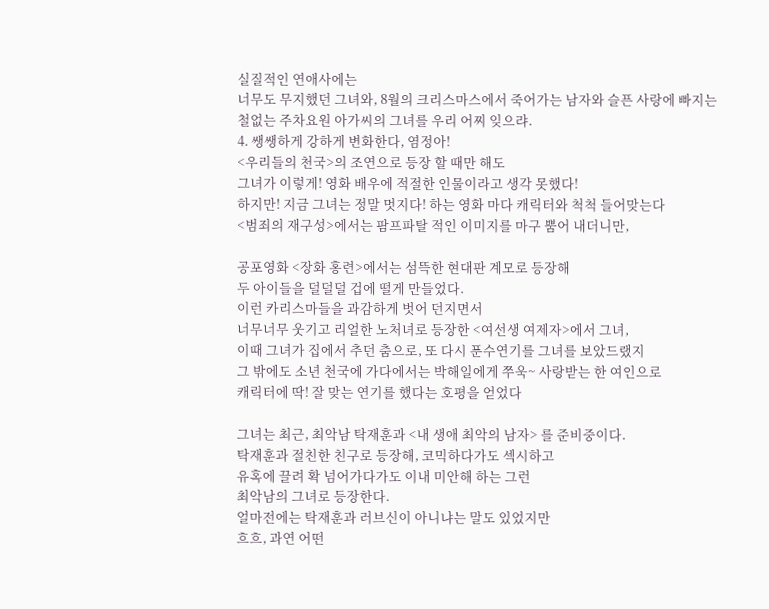실질적인 연애사에는
너무도 무지했던 그녀와, 8월의 크리스마스에서 죽어가는 남자와 슬픈 사랑에 빠지는
철없는 주차요원 아가씨의 그녀를 우리 어찌 잊으랴.
4. 쌩쌩하게 강하게 변화한다, 염정아!
<우리들의 천국>의 조연으로 등장 할 때만 해도
그녀가 이렇게! 영화 배우에 적절한 인물이라고 생각 못했다!
하지만! 지금 그녀는 정말 멋지다! 하는 영화 마다 캐릭터와 척척 들어맞는다
<범죄의 재구성>에서는 팜프파탈 적인 이미지를 마구 뿜어 내더니만,

공포영화 <장화 홍련>에서는 섬뜩한 현대판 계모로 등장해
두 아이들을 덜덜덜 겁에 떨게 만들었다.
이런 카리스마들을 과감하게 벗어 던지면서
너무너무 웃기고 리얼한 노처녀로 등장한 <여선생 여제자>에서 그녀,
이때 그녀가 집에서 추던 춤으로, 또 다시 푼수연기를 그녀를 보았드랬지
그 밖에도 소년 천국에 가다에서는 박해일에게 쭈욱~ 사랑받는 한 여인으로
캐릭터에 딱! 잘 맞는 연기를 했다는 호평을 얻었다

그녀는 최근, 최악남 탁재훈과 <내 생애 최악의 남자> 를 준비중이다.
탁재훈과 절친한 친구로 등장해, 코믹하다가도 섹시하고
유혹에 끌려 확 넘어가다가도 이내 미안해 하는 그런
최악남의 그녀로 등장한다.
얼마전에는 탁재훈과 러브신이 아니냐는 말도 있었지만
흐흐, 과연 어떤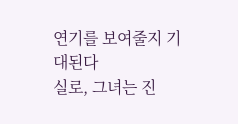연기를 보여줄지 기대된다
실로, 그녀는 진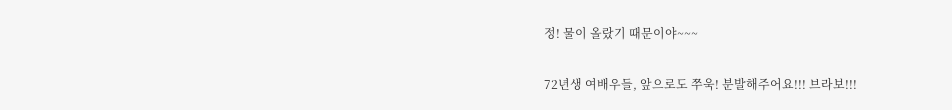정! 물이 올랐기 때문이야~~~

72년생 여배우들, 앞으로도 쭈욱! 분발해주어요!!! 브라보!!!